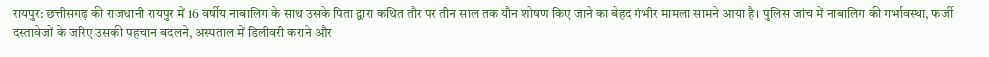रायपुर: छत्तीसगढ़ की राजधानी रायपुर में 16 वर्षीय नाबालिग के साथ उसके पिता द्वारा कथित तौर पर तीन साल तक यौन शोषण किए जाने का बेहद गंभीर मामला सामने आया है। पुलिस जांच में नाबालिग की गर्भावस्था, फर्जी दस्तावेजों के जरिए उसकी पहचान बदलने, अस्पताल में डिलीवरी कराने और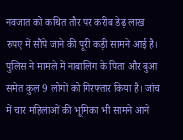नवजात को कथित तौर पर करीब डेढ़ लाख रुपए में सौंपे जाने की पूरी कड़ी सामने आई है।
पुलिस ने मामले में नाबालिग के पिता और बुआ समेत कुल 9 लोगों को गिरफ्तार किया है। जांच में चार महिलाओं की भूमिका भी सामने आने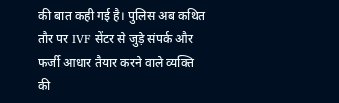की बात कही गई है। पुलिस अब कथित तौर पर IVF सेंटर से जुड़े संपर्क और फर्जी आधार तैयार करने वाले व्यक्ति की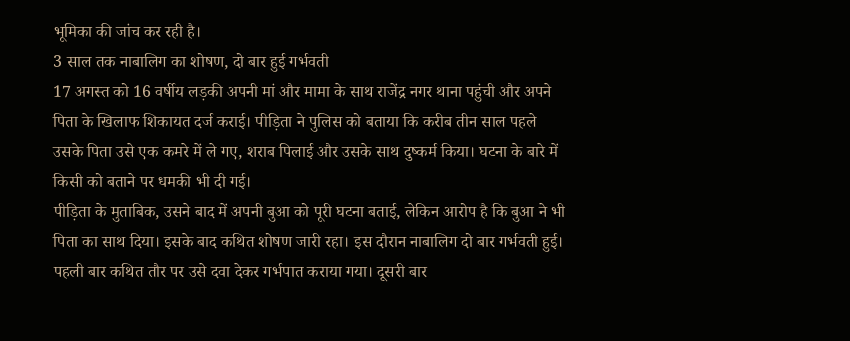भूमिका की जांच कर रही है।
3 साल तक नाबालिग का शोषण, दो बार हुई गर्भवती
17 अगस्त को 16 वर्षीय लड़की अपनी मां और मामा के साथ राजेंद्र नगर थाना पहुंची और अपने पिता के खिलाफ शिकायत दर्ज कराई। पीड़िता ने पुलिस को बताया कि करीब तीन साल पहले उसके पिता उसे एक कमरे में ले गए, शराब पिलाई और उसके साथ दुष्कर्म किया। घटना के बारे में किसी को बताने पर धमकी भी दी गई।
पीड़िता के मुताबिक, उसने बाद में अपनी बुआ को पूरी घटना बताई, लेकिन आरोप है कि बुआ ने भी पिता का साथ दिया। इसके बाद कथित शोषण जारी रहा। इस दौरान नाबालिग दो बार गर्भवती हुई।
पहली बार कथित तौर पर उसे दवा देकर गर्भपात कराया गया। दूसरी बार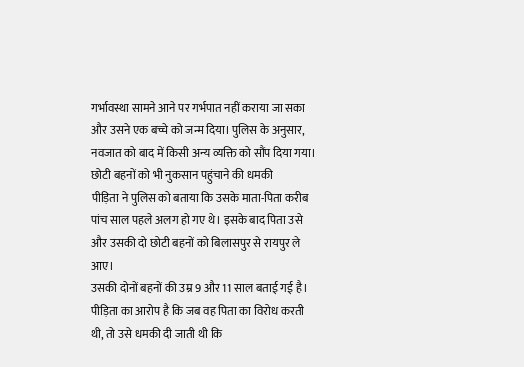गर्भावस्था सामने आने पर गर्भपात नहीं कराया जा सका और उसने एक बच्चे को जन्म दिया। पुलिस के अनुसार, नवजात को बाद में किसी अन्य व्यक्ति को सौंप दिया गया।
छोटी बहनों को भी नुकसान पहुंचाने की धमकी
पीड़िता ने पुलिस को बताया कि उसके माता-पिता करीब पांच साल पहले अलग हो गए थे। इसके बाद पिता उसे और उसकी दो छोटी बहनों को बिलासपुर से रायपुर ले आए।
उसकी दोनों बहनों की उम्र 9 और 11 साल बताई गई है। पीड़िता का आरोप है कि जब वह पिता का विरोध करती थी, तो उसे धमकी दी जाती थी कि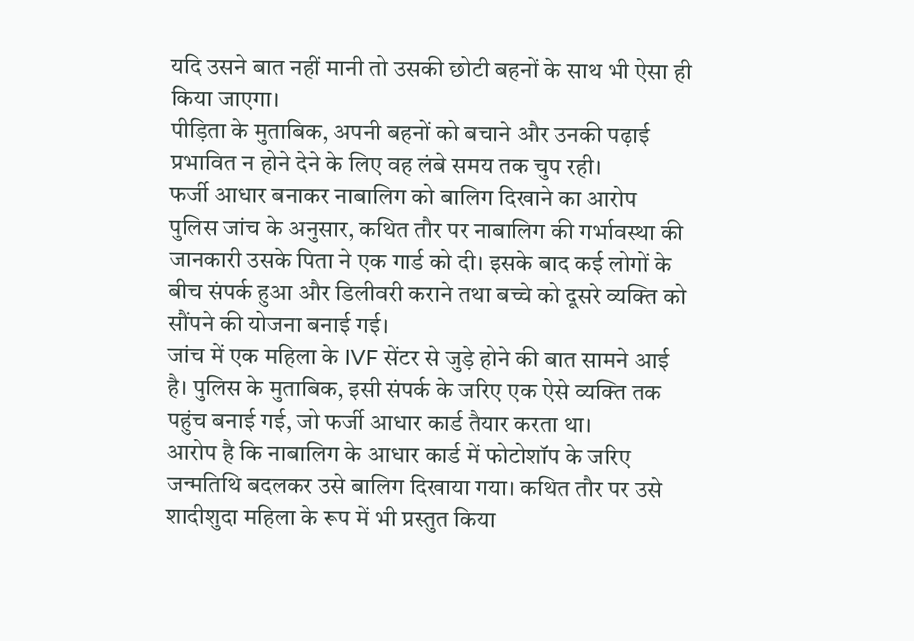यदि उसने बात नहीं मानी तो उसकी छोटी बहनों के साथ भी ऐसा ही किया जाएगा।
पीड़िता के मुताबिक, अपनी बहनों को बचाने और उनकी पढ़ाई प्रभावित न होने देने के लिए वह लंबे समय तक चुप रही।
फर्जी आधार बनाकर नाबालिग को बालिग दिखाने का आरोप
पुलिस जांच के अनुसार, कथित तौर पर नाबालिग की गर्भावस्था की जानकारी उसके पिता ने एक गार्ड को दी। इसके बाद कई लोगों के बीच संपर्क हुआ और डिलीवरी कराने तथा बच्चे को दूसरे व्यक्ति को सौंपने की योजना बनाई गई।
जांच में एक महिला के IVF सेंटर से जुड़े होने की बात सामने आई है। पुलिस के मुताबिक, इसी संपर्क के जरिए एक ऐसे व्यक्ति तक पहुंच बनाई गई, जो फर्जी आधार कार्ड तैयार करता था।
आरोप है कि नाबालिग के आधार कार्ड में फोटोशॉप के जरिए जन्मतिथि बदलकर उसे बालिग दिखाया गया। कथित तौर पर उसे शादीशुदा महिला के रूप में भी प्रस्तुत किया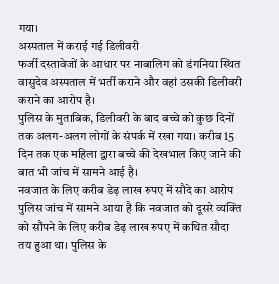गया।
अस्पताल में कराई गई डिलीवरी
फर्जी दस्तावेजों के आधार पर नाबालिग को डंगनिया स्थित वासुदेव अस्पताल में भर्ती कराने और वहां उसकी डिलीवरी कराने का आरोप है।
पुलिस के मुताबिक, डिलीवरी के बाद बच्चे को कुछ दिनों तक अलग-अलग लोगों के संपर्क में रखा गया। करीब 15 दिन तक एक महिला द्वारा बच्चे की देखभाल किए जाने की बात भी जांच में सामने आई है।
नवजात के लिए करीब डेढ़ लाख रुपए में सौदे का आरोप
पुलिस जांच में सामने आया है कि नवजात को दूसरे व्यक्ति को सौंपने के लिए करीब डेढ़ लाख रुपए में कथित सौदा तय हुआ था। पुलिस के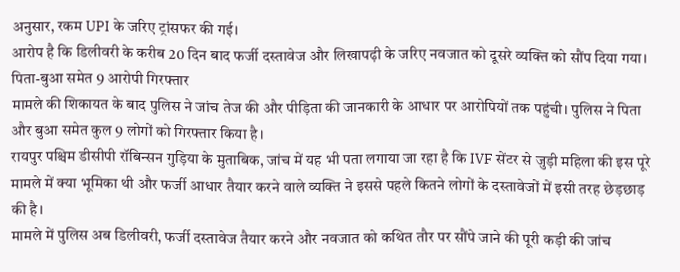अनुसार, रकम UPI के जरिए ट्रांसफर की गई।
आरोप है कि डिलीवरी के करीब 20 दिन बाद फर्जी दस्तावेज और लिखापढ़ी के जरिए नवजात को दूसरे व्यक्ति को सौंप दिया गया।
पिता-बुआ समेत 9 आरोपी गिरफ्तार
मामले की शिकायत के बाद पुलिस ने जांच तेज की और पीड़िता की जानकारी के आधार पर आरोपियों तक पहुंची। पुलिस ने पिता और बुआ समेत कुल 9 लोगों को गिरफ्तार किया है।
रायपुर पश्चिम डीसीपी रॉबिन्सन गुड़िया के मुताबिक, जांच में यह भी पता लगाया जा रहा है कि IVF सेंटर से जुड़ी महिला की इस पूरे मामले में क्या भूमिका थी और फर्जी आधार तैयार करने वाले व्यक्ति ने इससे पहले कितने लोगों के दस्तावेजों में इसी तरह छेड़छाड़ की है।
मामले में पुलिस अब डिलीवरी, फर्जी दस्तावेज तैयार करने और नवजात को कथित तौर पर सौंपे जाने की पूरी कड़ी की जांच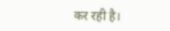कर रही है।